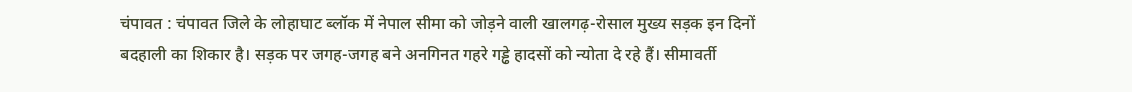चंपावत : चंपावत जिले के लोहाघाट ब्लॉक में नेपाल सीमा को जोड़ने वाली खालगढ़-रोसाल मुख्य सड़क इन दिनों बदहाली का शिकार है। सड़क पर जगह-जगह बने अनगिनत गहरे गड्ढे हादसों को न्योता दे रहे हैं। सीमावर्ती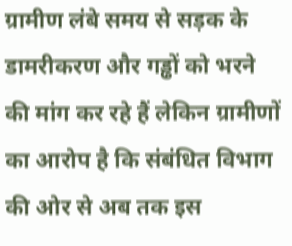ग्रामीण लंबे समय से सड़क के डामरीकरण और गड्ढों को भरने की मांग कर रहे हैं लेकिन ग्रामीणों का आरोप है कि संबंधित विभाग की ओर से अब तक इस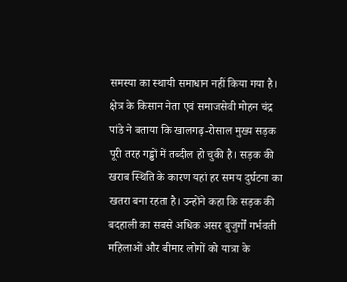समस्या का स्थायी समाधान नहीं किया गया है।
क्षेत्र के किसान नेता एवं समाजसेवी मोहन चंद्र पांडे ने बताया कि खालगढ़-रोसाल मुख्य सड़क पूरी तरह गड्ढों में तब्दील हो चुकी है। सड़क की खराब स्थिति के कारण यहां हर समय दुर्घटना का खतरा बना रहता है। उन्होंने कहा कि सड़क की बदहाली का सबसे अधिक असर बुजुर्गों गर्भवती महिलाओं और बीमार लोगों को यात्रा के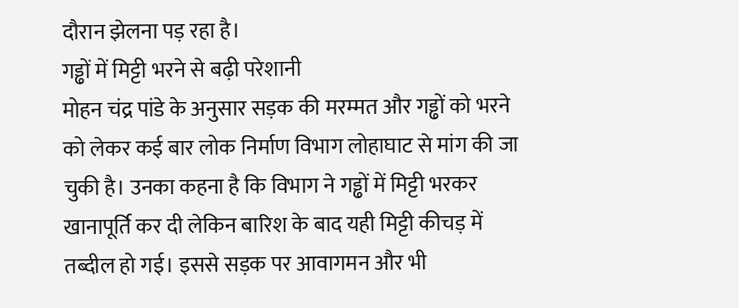दौरान झेलना पड़ रहा है।
गड्ढों में मिट्टी भरने से बढ़ी परेशानी
मोहन चंद्र पांडे के अनुसार सड़क की मरम्मत और गड्ढों को भरने को लेकर कई बार लोक निर्माण विभाग लोहाघाट से मांग की जा चुकी है। उनका कहना है कि विभाग ने गड्ढों में मिट्टी भरकर खानापूर्ति कर दी लेकिन बारिश के बाद यही मिट्टी कीचड़ में तब्दील हो गई। इससे सड़क पर आवागमन और भी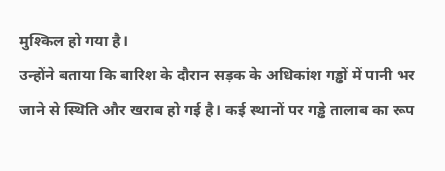मुश्किल हो गया है।
उन्होंने बताया कि बारिश के दौरान सड़क के अधिकांश गड्ढों में पानी भर जाने से स्थिति और खराब हो गई है। कई स्थानों पर गड्ढे तालाब का रूप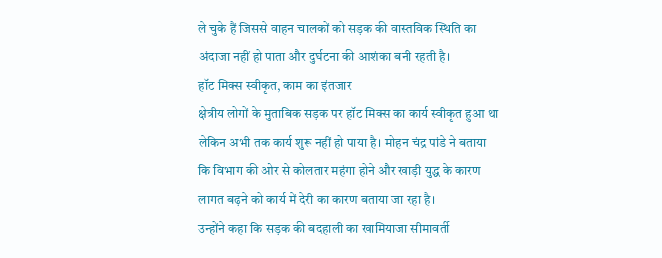ले चुके हैं जिससे वाहन चालकों को सड़क की वास्तविक स्थिति का अंदाजा नहीं हो पाता और दुर्घटना की आशंका बनी रहती है।
हॉट मिक्स स्वीकृत, काम का इंतजार
क्षेत्रीय लोगों के मुताबिक सड़क पर हॉट मिक्स का कार्य स्वीकृत हुआ था लेकिन अभी तक कार्य शुरू नहीं हो पाया है। मोहन चंद्र पांडे ने बताया कि विभाग की ओर से कोलतार महंगा होने और खाड़ी युद्ध के कारण लागत बढ़ने को कार्य में देरी का कारण बताया जा रहा है।
उन्होंने कहा कि सड़क की बदहाली का खामियाजा सीमावर्ती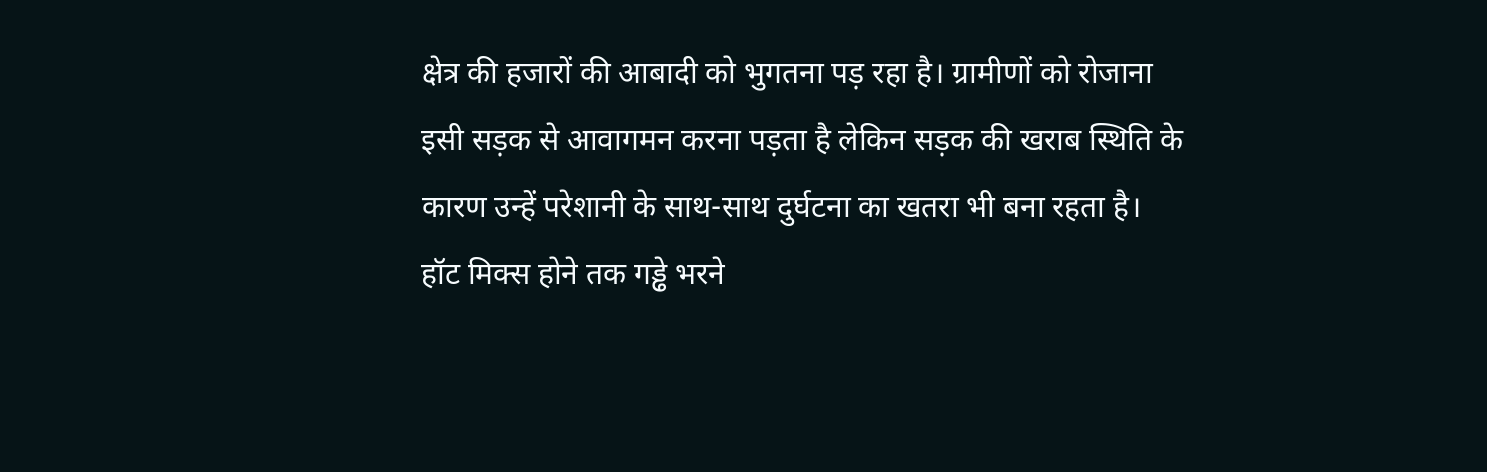क्षेत्र की हजारों की आबादी को भुगतना पड़ रहा है। ग्रामीणों को रोजाना इसी सड़क से आवागमन करना पड़ता है लेकिन सड़क की खराब स्थिति के कारण उन्हें परेशानी के साथ-साथ दुर्घटना का खतरा भी बना रहता है।
हॉट मिक्स होने तक गड्ढे भरने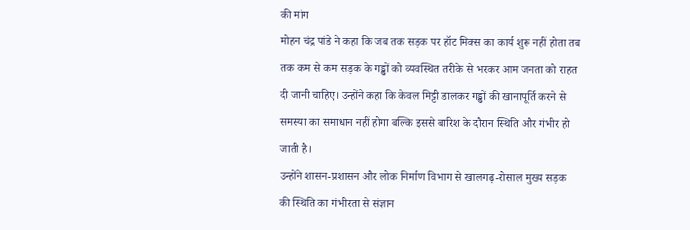की मांग
मोहन चंद्र पांडे ने कहा कि जब तक सड़क पर हॉट मिक्स का कार्य शुरू नहीं होता तब तक कम से कम सड़क के गड्ढों को व्यवस्थित तरीके से भरकर आम जनता को राहत दी जानी चाहिए। उन्होंने कहा कि केवल मिट्टी डालकर गड्ढों की खानापूर्ति करने से समस्या का समाधान नहीं होगा बल्कि इससे बारिश के दौरान स्थिति और गंभीर हो जाती है।
उन्होंने शासन-प्रशासन और लोक निर्माण विभाग से खालगढ़-रोसाल मुख्य सड़क की स्थिति का गंभीरता से संज्ञान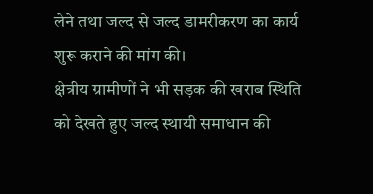लेने तथा जल्द से जल्द डामरीकरण का कार्य शुरू कराने की मांग की।
क्षेत्रीय ग्रामीणों ने भी सड़क की खराब स्थिति को देखते हुए जल्द स्थायी समाधान की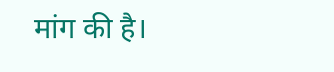मांग की है।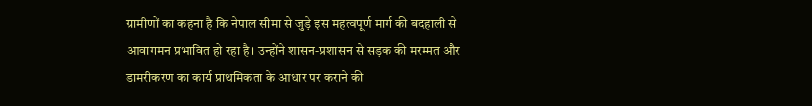ग्रामीणों का कहना है कि नेपाल सीमा से जुड़े इस महत्वपूर्ण मार्ग की बदहाली से आवागमन प्रभावित हो रहा है। उन्होंने शासन-प्रशासन से सड़क की मरम्मत और डामरीकरण का कार्य प्राथमिकता के आधार पर कराने की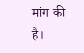मांग की है।